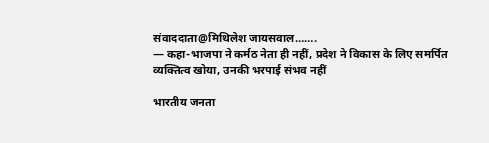संवाददाता@मिथिलेश जायसवाल…….
— कहा-भाजपा ने कर्मठ नेता ही नहीं, प्रदेश ने विकास के लिए समर्पित व्यक्तित्व खोया, उनकी भरपाई संभव नहीं

भारतीय जनता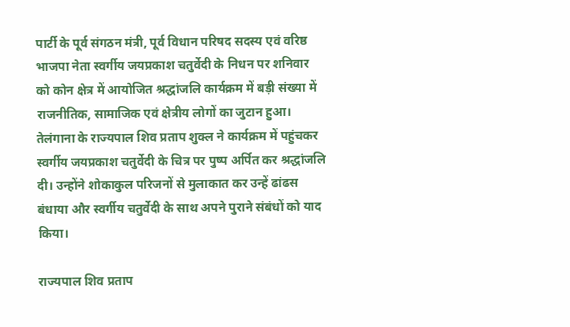पार्टी के पूर्व संगठन मंत्री, पूर्व विधान परिषद सदस्य एवं वरिष्ठ भाजपा नेता स्वर्गीय जयप्रकाश चतुर्वेदी के निधन पर शनिवार को कोन क्षेत्र में आयोजित श्रद्धांजलि कार्यक्रम में बड़ी संख्या में राजनीतिक, सामाजिक एवं क्षेत्रीय लोगों का जुटान हुआ। तेलंगाना के राज्यपाल शिव प्रताप शुक्ल ने कार्यक्रम में पहुंचकर स्वर्गीय जयप्रकाश चतुर्वेदी के चित्र पर पुष्प अर्पित कर श्रद्धांजलि दी। उन्होंने शोकाकुल परिजनों से मुलाकात कर उन्हें ढांढस बंधाया और स्वर्गीय चतुर्वेदी के साथ अपने पुराने संबंधों को याद किया।

राज्यपाल शिव प्रताप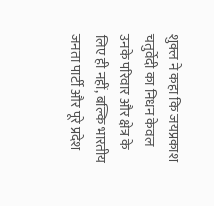शुक्ल ने कहा कि जयप्रकाश चतुर्वेदी का निधन केवल उनके परिवार और क्षेत्र के लिए ही नहीं, बल्कि भारतीय जनता पार्टी और पूरे प्रदेश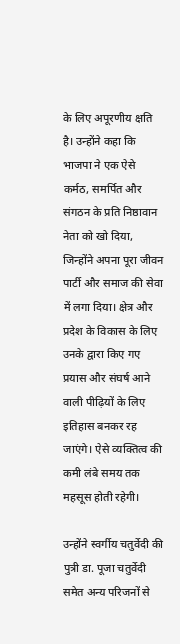के लिए अपूरणीय क्षति है। उन्होंने कहा कि भाजपा ने एक ऐसे कर्मठ, समर्पित और संगठन के प्रति निष्ठावान नेता को खो दिया, जिन्होंने अपना पूरा जीवन पार्टी और समाज की सेवा में लगा दिया। क्षेत्र और प्रदेश के विकास के लिए उनके द्वारा किए गए प्रयास और संघर्ष आने वाली पीढ़ियों के लिए इतिहास बनकर रह जाएंगे। ऐसे व्यक्तित्व की कमी लंबे समय तक महसूस होती रहेगी।

उन्होंने स्वर्गीय चतुर्वेदी की पुत्री डा. पूजा चतुर्वेदी समेत अन्य परिजनों से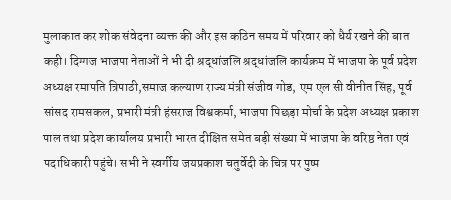मुलाकात कर शोक संवेदना व्यक्त की और इस कठिन समय में परिवार को धैर्य रखने की बात कही। दिग्गज भाजपा नेताओं ने भी दी श्रद्धांजलि श्रद्धांजलि कार्यक्रम में भाजपा के पूर्व प्रदेश अध्यक्ष रमापति त्रिपाठी,समाज कल्याण राज्य मंत्री संजीव गोड, एम एल सी वीनीत सिंह, पूर्व सांसद रामसकल, प्रभारी मंत्री हंसराज विश्वकर्मा, भाजपा पिछड़ा मोर्चा के प्रदेश अध्यक्ष प्रकाश पाल तथा प्रदेश कार्यालय प्रभारी भारत दीक्षित समेत बड़ी संख्या में भाजपा के वरिष्ठ नेता एवं पदाधिकारी पहुंचे। सभी ने स्वर्गीय जयप्रकाश चतुर्वेदी के चित्र पर पुष्प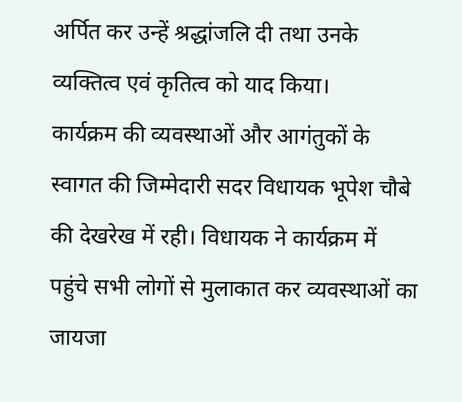अर्पित कर उन्हें श्रद्धांजलि दी तथा उनके व्यक्तित्व एवं कृतित्व को याद किया।
कार्यक्रम की व्यवस्थाओं और आगंतुकों के स्वागत की जिम्मेदारी सदर विधायक भूपेश चौबे की देखरेख में रही। विधायक ने कार्यक्रम में पहुंचे सभी लोगों से मुलाकात कर व्यवस्थाओं का जायजा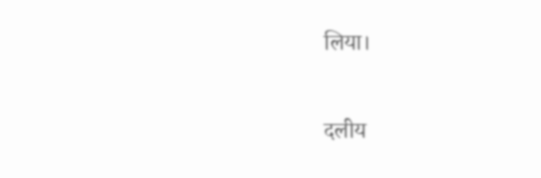लिया।

दलीय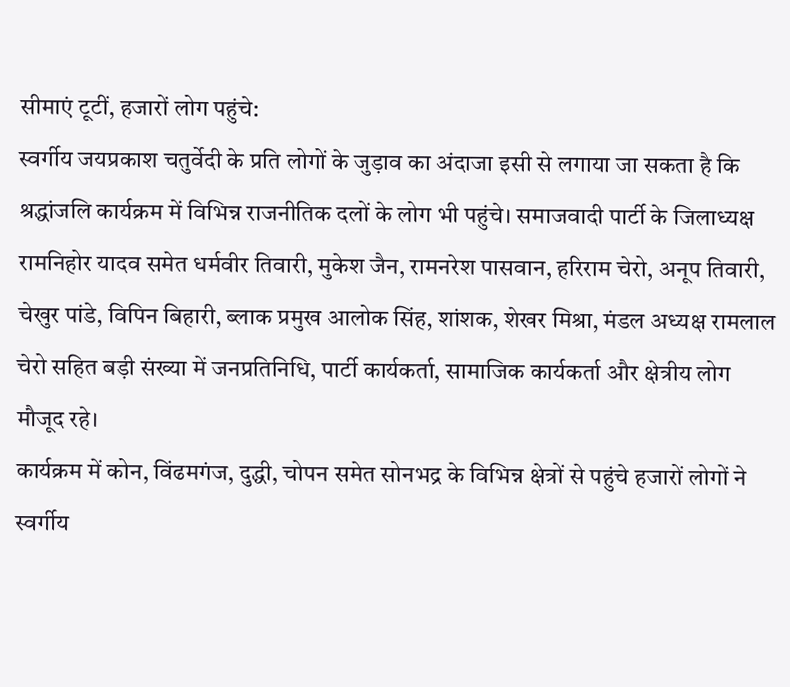सीमाएं टूटीं, हजारों लोग पहुंचे:
स्वर्गीय जयप्रकाश चतुर्वेदी के प्रति लोगों के जुड़ाव का अंदाजा इसी से लगाया जा सकता है कि श्रद्धांजलि कार्यक्रम में विभिन्न राजनीतिक दलों के लोग भी पहुंचे। समाजवादी पार्टी के जिलाध्यक्ष रामनिहोर यादव समेत धर्मवीर तिवारी, मुकेश जैन, रामनरेश पासवान, हरिराम चेरो, अनूप तिवारी, चेखुर पांडे, विपिन बिहारी, ब्लाक प्रमुख आलोक सिंह, शांशक, शेखर मिश्रा, मंडल अध्यक्ष रामलाल चेरो सहित बड़ी संख्या में जनप्रतिनिधि, पार्टी कार्यकर्ता, सामाजिक कार्यकर्ता और क्षेत्रीय लोग मौजूद रहे।
कार्यक्रम में कोन, विंढमगंज, दुद्धी, चोपन समेत सोनभद्र के विभिन्न क्षेत्रों से पहुंचे हजारों लोगों ने स्वर्गीय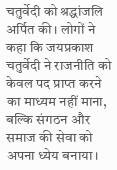चतुर्वेदी को श्रद्धांजलि अर्पित की। लोगों ने कहा कि जयप्रकाश चतुर्वेदी ने राजनीति को केवल पद प्राप्त करने का माध्यम नहीं माना, बल्कि संगठन और समाज की सेवा को अपना ध्येय बनाया।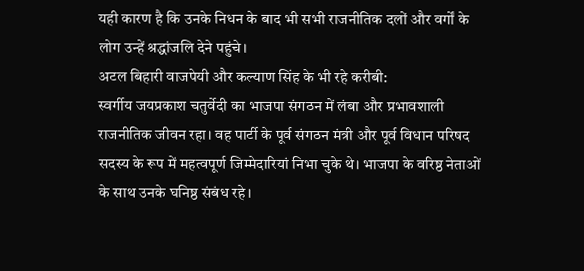यही कारण है कि उनके निधन के बाद भी सभी राजनीतिक दलों और वर्गों के लोग उन्हें श्रद्धांजलि देने पहुंचे।
अटल बिहारी वाजपेयी और कल्याण सिंह के भी रहे करीबी:
स्वर्गीय जयप्रकाश चतुर्वेदी का भाजपा संगठन में लंबा और प्रभावशाली राजनीतिक जीवन रहा। वह पार्टी के पूर्व संगठन मंत्री और पूर्व विधान परिषद सदस्य के रूप में महत्वपूर्ण जिम्मेदारियां निभा चुके थे। भाजपा के वरिष्ठ नेताओं के साथ उनके घनिष्ठ संबंध रहे।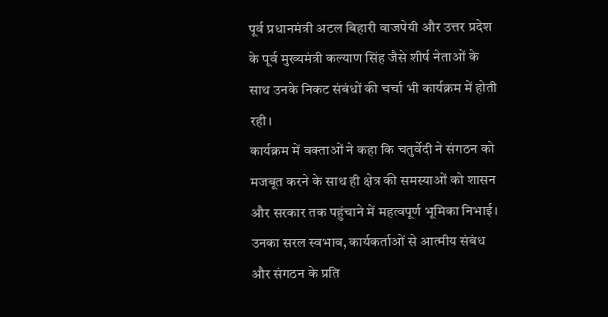पूर्व प्रधानमंत्री अटल बिहारी वाजपेयी और उत्तर प्रदेश के पूर्व मुख्यमंत्री कल्याण सिंह जैसे शीर्ष नेताओं के साथ उनके निकट संबंधों की चर्चा भी कार्यक्रम में होती रही।
कार्यक्रम में वक्ताओं ने कहा कि चतुर्वेदी ने संगठन को मजबूत करने के साथ ही क्षेत्र की समस्याओं को शासन और सरकार तक पहुंचाने में महत्वपूर्ण भूमिका निभाई। उनका सरल स्वभाव, कार्यकर्ताओं से आत्मीय संबंध और संगठन के प्रति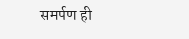समर्पण ही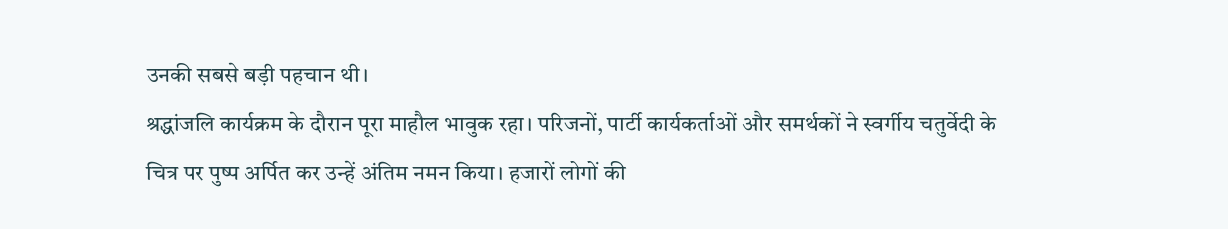उनकी सबसे बड़ी पहचान थी।
श्रद्धांजलि कार्यक्रम के दौरान पूरा माहौल भावुक रहा। परिजनों, पार्टी कार्यकर्ताओं और समर्थकों ने स्वर्गीय चतुर्वेदी के चित्र पर पुष्प अर्पित कर उन्हें अंतिम नमन किया। हजारों लोगों की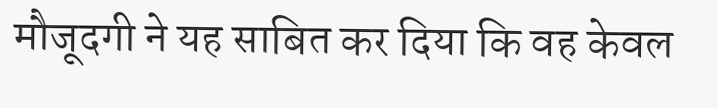मौजूदगी ने यह साबित कर दिया कि वह केवल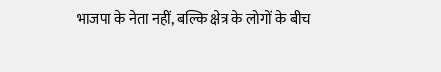भाजपा के नेता नहीं, बल्कि क्षेत्र के लोगों के बीच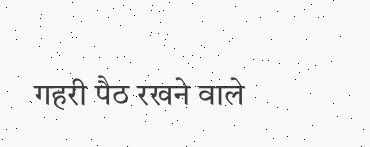गहरी पैठ रखने वाले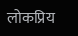लोकप्रिय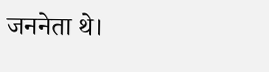जननेता थे।